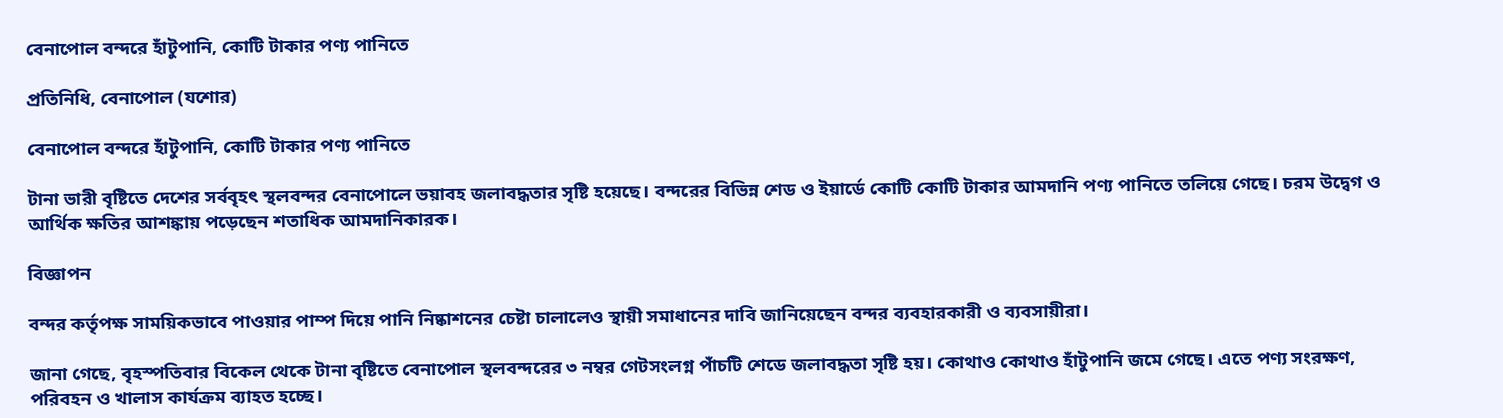বেনাপোল বন্দরে হাঁটুপানি, কোটি টাকার পণ্য পানিতে

প্রতিনিধি, বেনাপোল (যশোর)

বেনাপোল বন্দরে হাঁটুপানি, কোটি টাকার পণ্য পানিতে

টানা ভারী বৃষ্টিতে দেশের সর্ববৃহৎ স্থলবন্দর বেনাপোলে ভয়াবহ জলাবদ্ধতার সৃষ্টি হয়েছে। বন্দরের বিভিন্ন শেড ও ইয়ার্ডে কোটি কোটি টাকার আমদানি পণ্য পানিতে তলিয়ে গেছে। চরম উদ্বেগ ও আর্থিক ক্ষতির আশঙ্কায় পড়েছেন শতাধিক আমদানিকারক।

বিজ্ঞাপন

বন্দর কর্তৃপক্ষ সাময়িকভাবে পাওয়ার পাম্প দিয়ে পানি নিষ্কাশনের চেষ্টা চালালেও স্থায়ী সমাধানের দাবি জানিয়েছেন বন্দর ব্যবহারকারী ও ব্যবসায়ীরা।

জানা গেছে, বৃহস্পতিবার বিকেল থেকে টানা বৃষ্টিতে বেনাপোল স্থলবন্দরের ৩ নম্বর গেটসংলগ্ন পাঁচটি শেডে জলাবদ্ধতা সৃষ্টি হয়। কোথাও কোথাও হাঁটুপানি জমে গেছে। এতে পণ্য সংরক্ষণ, পরিবহন ও খালাস কার্যক্রম ব্যাহত হচ্ছে।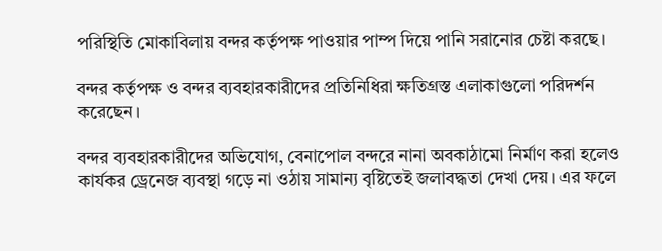পরিস্থিতি মোকাবিলায় বন্দর কর্তৃপক্ষ পাওয়ার পাম্প দিয়ে পানি সরানোর চেষ্টা করছে।

বন্দর কর্তৃপক্ষ ও বন্দর ব্যবহারকারীদের প্রতিনিধিরা ক্ষতিগ্রস্ত এলাকাগুলো পরিদর্শন করেছেন।

বন্দর ব্যবহারকারীদের অভিযোগ, বেনাপোল বন্দরে নানা অবকাঠামো নির্মাণ করা হলেও কার্যকর ড্রেনেজ ব্যবস্থা গড়ে না ওঠায় সামান্য বৃষ্টিতেই জলাবদ্ধতা দেখা দেয়। এর ফলে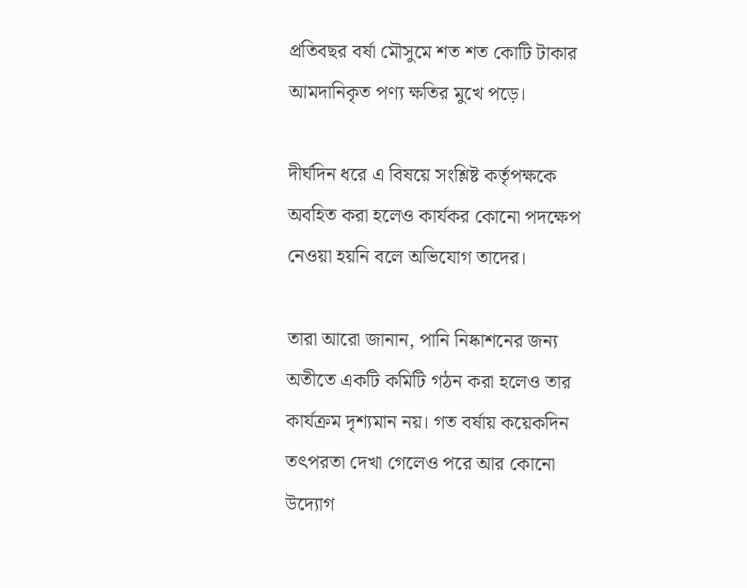প্রতিবছর বর্ষা মৌসুমে শত শত কোটি টাকার আমদানিকৃত পণ্য ক্ষতির মুখে পড়ে।

দীর্ঘদিন ধরে এ বিষয়ে সংশ্লিষ্ট কর্তৃপক্ষকে অবহিত করা হলেও কার্যকর কোনো পদক্ষেপ নেওয়া হয়নি বলে অভিযোগ তাদের।

তারা আরো জানান, পানি নিষ্কাশনের জন্য অতীতে একটি কমিটি গঠন করা হলেও তার কার্যক্রম দৃশ্যমান নয়। গত বর্ষায় কয়েকদিন তৎপরতা দেখা গেলেও পরে আর কোনো উদ্যোগ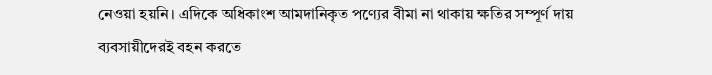নেওয়া হয়নি। এদিকে অধিকাংশ আমদানিকৃত পণ্যের বীমা না থাকায় ক্ষতির সম্পূর্ণ দায় ব্যবসায়ীদেরই বহন করতে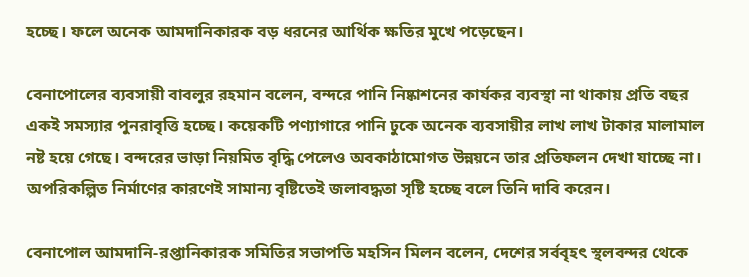হচ্ছে। ফলে অনেক আমদানিকারক বড় ধরনের আর্থিক ক্ষতির মুখে পড়েছেন।

বেনাপোলের ব্যবসায়ী বাবলুর রহমান বলেন, বন্দরে পানি নিষ্কাশনের কার্যকর ব্যবস্থা না থাকায় প্রতি বছর একই সমস্যার পুনরাবৃত্তি হচ্ছে। কয়েকটি পণ্যাগারে পানি ঢুকে অনেক ব্যবসায়ীর লাখ লাখ টাকার মালামাল নষ্ট হয়ে গেছে। বন্দরের ভাড়া নিয়মিত বৃদ্ধি পেলেও অবকাঠামোগত উন্নয়নে তার প্রতিফলন দেখা যাচ্ছে না। অপরিকল্পিত নির্মাণের কারণেই সামান্য বৃষ্টিতেই জলাবদ্ধতা সৃষ্টি হচ্ছে বলে তিনি দাবি করেন।

বেনাপোল আমদানি-রপ্তানিকারক সমিতির সভাপতি মহসিন মিলন বলেন, দেশের সর্ববৃহৎ স্থলবন্দর থেকে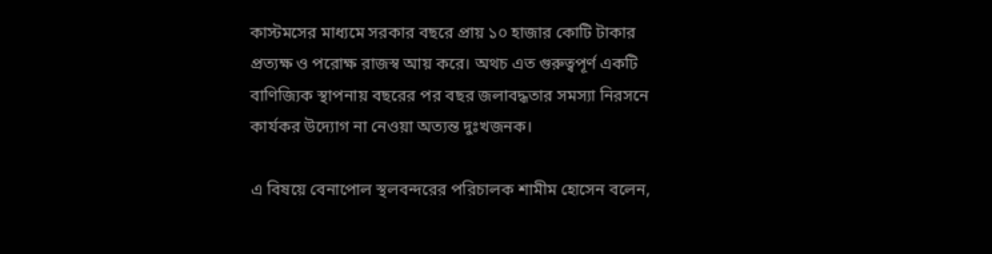কাস্টমসের মাধ্যমে সরকার বছরে প্রায় ১০ হাজার কোটি টাকার প্রত্যক্ষ ও পরোক্ষ রাজস্ব আয় করে। অথচ এত গুরুত্বপূর্ণ একটি বাণিজ্যিক স্থাপনায় বছরের পর বছর জলাবদ্ধতার সমস্যা নিরসনে কার্যকর উদ্যোগ না নেওয়া অত্যন্ত দুঃখজনক।

এ বিষয়ে বেনাপোল স্থলবন্দরের পরিচালক শামীম হোসেন বলেন,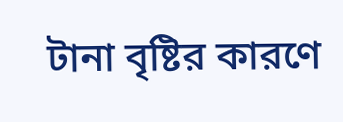টানা বৃষ্টির কারণে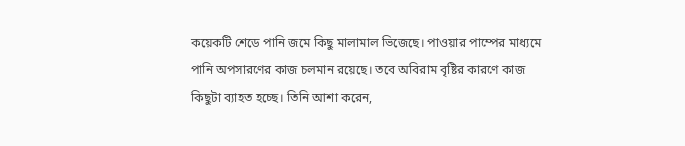কয়েকটি শেডে পানি জমে কিছু মালামাল ভিজেছে। পাওয়ার পাম্পের মাধ্যমে পানি অপসারণের কাজ চলমান রয়েছে। তবে অবিরাম বৃষ্টির কারণে কাজ কিছুটা ব্যাহত হচ্ছে। তিনি আশা করেন,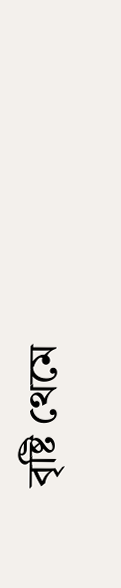বৃষ্টি থেমে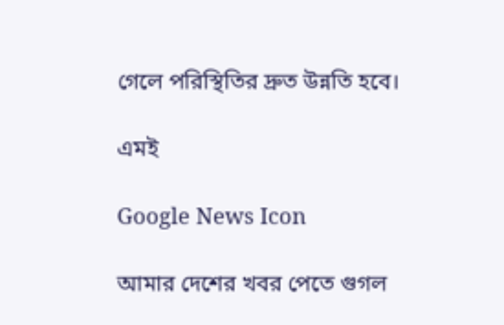গেলে পরিস্থিতির দ্রুত উন্নতি হবে।

এমই

Google News Icon

আমার দেশের খবর পেতে গুগল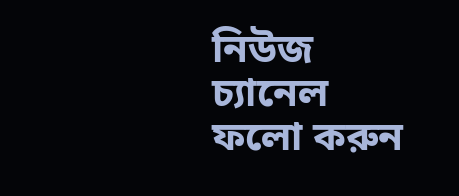নিউজ চ্যানেল ফলো করুন